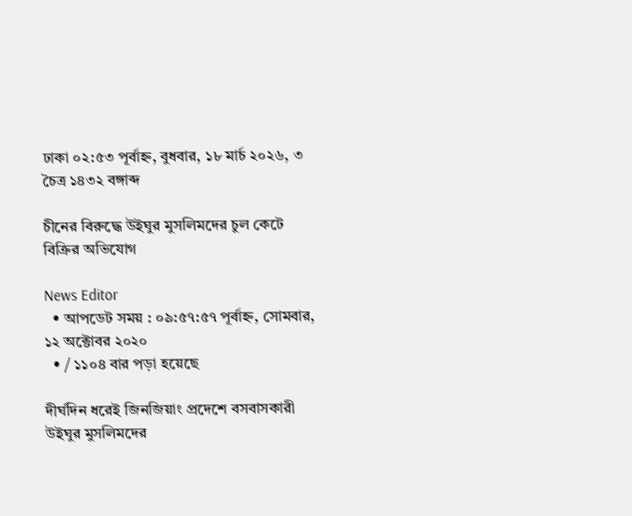ঢাকা ০২:৫৩ পূর্বাহ্ন, বুধবার, ১৮ মার্চ ২০২৬, ৩ চৈত্র ১৪৩২ বঙ্গাব্দ

চীনের বিরুদ্ধে উইঘুর মুসলিমদের চুল কেটে বিক্রির অভিযোগ

News Editor
  • আপডেট সময় : ০৯:৫৭:৫৭ পূর্বাহ্ন, সোমবার, ১২ অক্টোবর ২০২০
  • / ১১০৪ বার পড়া হয়েছে

দীর্ঘদিন ধরেই জিনজিয়াং প্রদেশে বসবাসকারী উইঘুর মুসলিমদের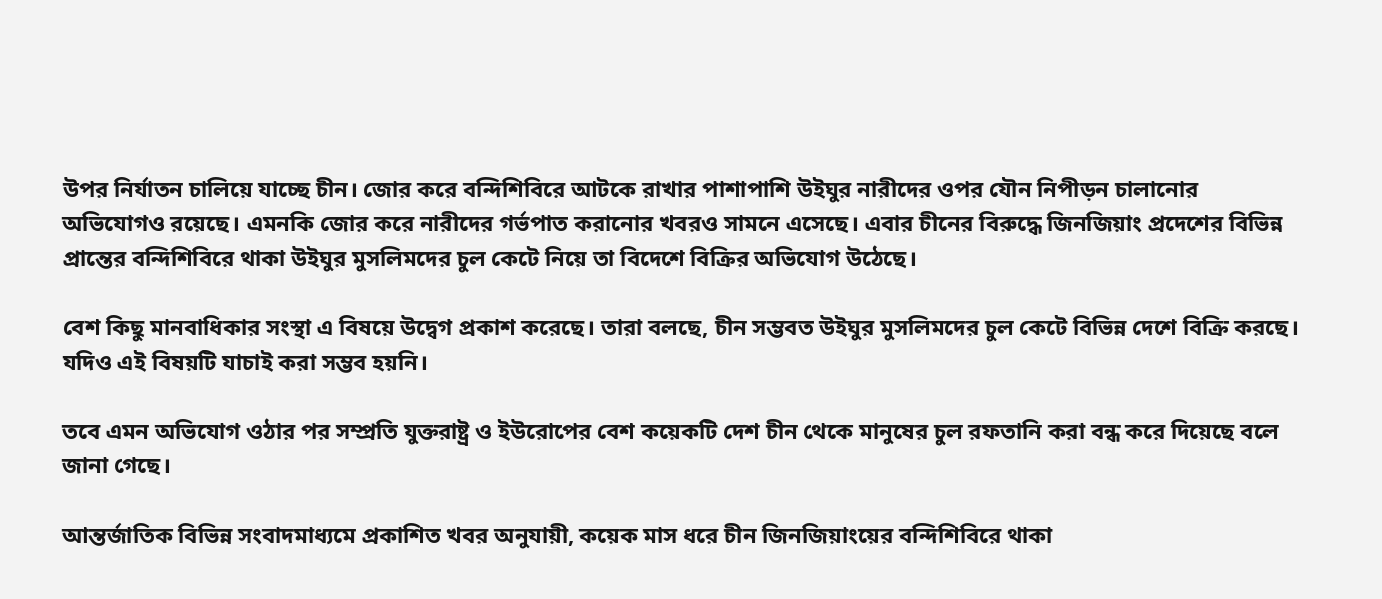উপর নির্যাতন চালিয়ে যাচ্ছে চীন। জোর করে বন্দিশিবিরে আটকে রাখার পাশাপাশি উইঘুর নারীদের ওপর যৌন নিপীড়ন চালানোর অভিযোগও রয়েছে। এমনকি জোর করে নারীদের গর্ভপাত করানোর খবরও সামনে এসেছে। এবার চীনের বিরুদ্ধে জিনজিয়াং প্রদেশের বিভিন্ন প্রান্তের বন্দিশিবিরে থাকা উইঘুর মুসলিমদের চুল কেটে নিয়ে তা বিদেশে বিক্রির অভিযোগ উঠেছে।

বেশ কিছু মানবাধিকার সংস্থা এ বিষয়ে উদ্বেগ প্রকাশ করেছে। তারা বলছে, চীন সম্ভবত উইঘুর মুসলিমদের চুল কেটে বিভিন্ন দেশে বিক্রি করছে। যদিও এই বিষয়টি যাচাই করা সম্ভব হয়নি।

তবে এমন অভিযোগ ওঠার পর সম্প্রতি যুক্তরাষ্ট্র ও ইউরোপের বেশ কয়েকটি দেশ চীন থেকে মানুষের চুল রফতানি করা বন্ধ করে দিয়েছে বলে জানা গেছে।

আন্তর্জাতিক বিভিন্ন সংবাদমাধ্যমে প্রকাশিত খবর অনুযায়ী, কয়েক মাস ধরে চীন জিনজিয়াংয়ের বন্দিশিবিরে থাকা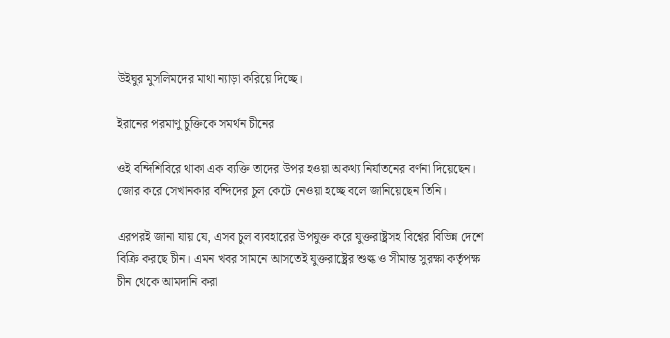উইঘুর মুসলিমদের মাথা ন্যাড়া করিয়ে দিচ্ছে।

ইরানের পরমাণু চুক্তিকে সমর্থন চীনের

ওই বন্দিশিবিরে থাকা এক ব্যক্তি তাদের উপর হওয়া অকথ্য নির্যাতনের বর্ণনা দিয়েছেন। জোর করে সেখানকার বন্দিদের চুল কেটে নেওয়া হচ্ছে বলে জানিয়েছেন তিনি।

এরপরই জানা যায় যে, এসব চুল ব্যবহারের উপযুক্ত করে যুক্তরাষ্ট্রসহ বিশ্বের বিভিন্ন দেশে বিক্রি করছে চীন। এমন খবর সামনে আসতেই যুক্তরাষ্ট্রের শুল্ক ও সীমান্ত সুরক্ষা কর্তৃপক্ষ চীন থেকে আমদানি করা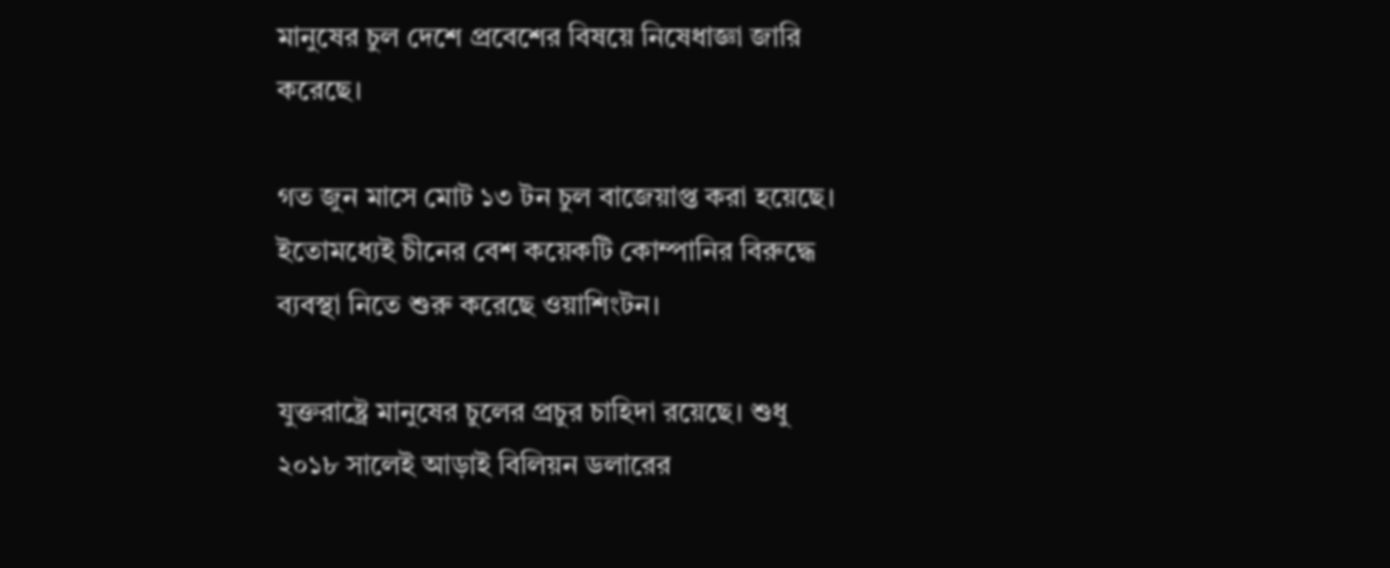মানুষের চুল দেশে প্রবেশের বিষয়ে নিষেধাজ্ঞা জারি করেছে।

গত জুন মাসে মোট ১৩ টন চুল বাজেয়াপ্ত করা হয়েছে। ইতোমধ্যেই চীনের বেশ কয়েকটি কোম্পানির বিরুদ্ধে ব্যবস্থা নিতে শুরু করেছে ওয়াশিংটন।

যুক্তরাষ্ট্রে মানুষের চুলের প্রচুর চাহিদা রয়েছে। শুধু ২০১৮ সালেই আড়াই বিলিয়ন ডলারের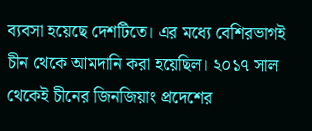ব্যবসা হয়েছে দেশটিতে। এর মধ্যে বেশিরভাগই চীন থেকে আমদানি করা হয়েছিল। ২০১৭ সাল থেকেই চীনের জিনজিয়াং প্রদেশের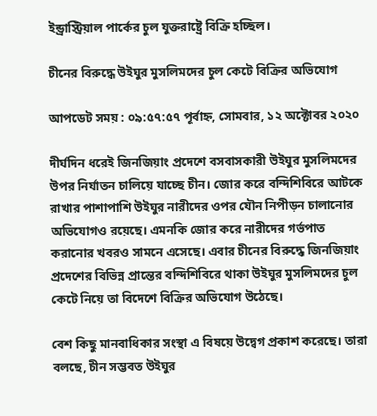ইন্ড্রাস্ট্রিয়াল পার্কের চুল যুক্তরাষ্ট্রে বিক্রি হচ্ছিল।

চীনের বিরুদ্ধে উইঘুর মুসলিমদের চুল কেটে বিক্রির অভিযোগ

আপডেট সময় : ০৯:৫৭:৫৭ পূর্বাহ্ন, সোমবার, ১২ অক্টোবর ২০২০

দীর্ঘদিন ধরেই জিনজিয়াং প্রদেশে বসবাসকারী উইঘুর মুসলিমদের উপর নির্যাতন চালিয়ে যাচ্ছে চীন। জোর করে বন্দিশিবিরে আটকে রাখার পাশাপাশি উইঘুর নারীদের ওপর যৌন নিপীড়ন চালানোর অভিযোগও রয়েছে। এমনকি জোর করে নারীদের গর্ভপাত করানোর খবরও সামনে এসেছে। এবার চীনের বিরুদ্ধে জিনজিয়াং প্রদেশের বিভিন্ন প্রান্তের বন্দিশিবিরে থাকা উইঘুর মুসলিমদের চুল কেটে নিয়ে তা বিদেশে বিক্রির অভিযোগ উঠেছে।

বেশ কিছু মানবাধিকার সংস্থা এ বিষয়ে উদ্বেগ প্রকাশ করেছে। তারা বলছে, চীন সম্ভবত উইঘুর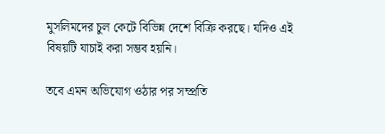মুসলিমদের চুল কেটে বিভিন্ন দেশে বিক্রি করছে। যদিও এই বিষয়টি যাচাই করা সম্ভব হয়নি।

তবে এমন অভিযোগ ওঠার পর সম্প্রতি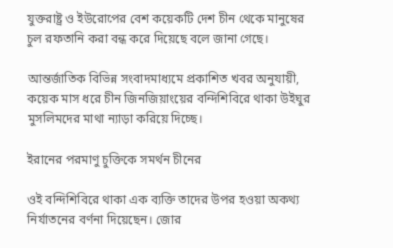যুক্তরাষ্ট্র ও ইউরোপের বেশ কয়েকটি দেশ চীন থেকে মানুষের চুল রফতানি করা বন্ধ করে দিয়েছে বলে জানা গেছে।

আন্তর্জাতিক বিভিন্ন সংবাদমাধ্যমে প্রকাশিত খবর অনুযায়ী, কয়েক মাস ধরে চীন জিনজিয়াংয়ের বন্দিশিবিরে থাকা উইঘুর মুসলিমদের মাথা ন্যাড়া করিয়ে দিচ্ছে।

ইরানের পরমাণু চুক্তিকে সমর্থন চীনের

ওই বন্দিশিবিরে থাকা এক ব্যক্তি তাদের উপর হওয়া অকথ্য নির্যাতনের বর্ণনা দিয়েছেন। জোর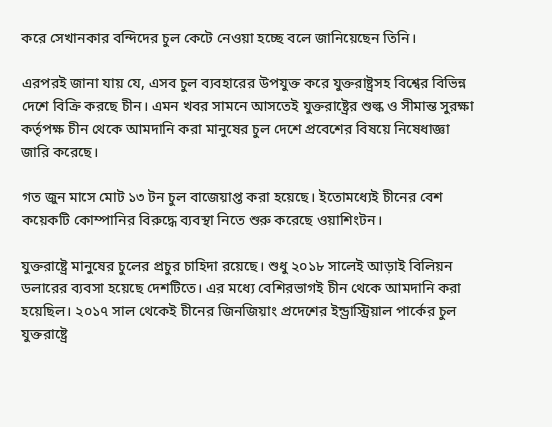করে সেখানকার বন্দিদের চুল কেটে নেওয়া হচ্ছে বলে জানিয়েছেন তিনি।

এরপরই জানা যায় যে, এসব চুল ব্যবহারের উপযুক্ত করে যুক্তরাষ্ট্রসহ বিশ্বের বিভিন্ন দেশে বিক্রি করছে চীন। এমন খবর সামনে আসতেই যুক্তরাষ্ট্রের শুল্ক ও সীমান্ত সুরক্ষা কর্তৃপক্ষ চীন থেকে আমদানি করা মানুষের চুল দেশে প্রবেশের বিষয়ে নিষেধাজ্ঞা জারি করেছে।

গত জুন মাসে মোট ১৩ টন চুল বাজেয়াপ্ত করা হয়েছে। ইতোমধ্যেই চীনের বেশ কয়েকটি কোম্পানির বিরুদ্ধে ব্যবস্থা নিতে শুরু করেছে ওয়াশিংটন।

যুক্তরাষ্ট্রে মানুষের চুলের প্রচুর চাহিদা রয়েছে। শুধু ২০১৮ সালেই আড়াই বিলিয়ন ডলারের ব্যবসা হয়েছে দেশটিতে। এর মধ্যে বেশিরভাগই চীন থেকে আমদানি করা হয়েছিল। ২০১৭ সাল থেকেই চীনের জিনজিয়াং প্রদেশের ইন্ড্রাস্ট্রিয়াল পার্কের চুল যুক্তরাষ্ট্রে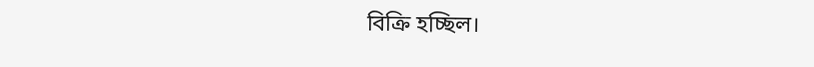বিক্রি হচ্ছিল।